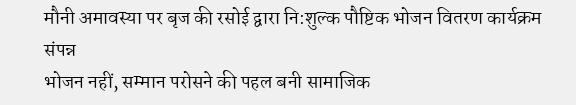मौनी अमावस्या पर बृज की रसोई द्वारा नि:शुल्क पौष्टिक भोजन वितरण कार्यक्रम संपन्न
भोजन नहीं, सम्मान परोसने की पहल बनी सामाजिक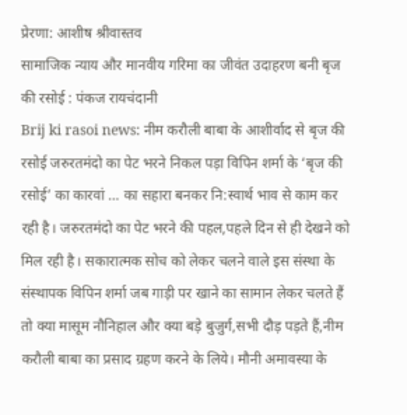प्रेरणा: आशीष श्रीवास्तव
सामाजिक न्याय और मानवीय गरिमा का जीवंत उदाहरण बनी बृज की रसोई : पंकज रायचंदानी
Brij ki rasoi news: नीम करौली बाबा के आशीर्वाद से बृज की रसोई जरुरतमंदो का पेट भरने निकल पड़ा विपिन शर्मा के ‘बृज की रसोई’ का कारवां … का सहारा बनकर नि:स्वार्थ भाव से काम कर रही है। जरुरतमंदो का पेट भरने की पहल,पहले दिन से ही देखने को मिल रही है। सकारात्मक सोच को लेकर चलने वाले इस संस्था के संस्थापक विपिन शर्मा जब गाड़ी पर खाने का सामान लेकर चलते हैं तो क्या मासूम नौनिहाल और क्या बड़े बुजुर्ग,सभी दौड़ पड़ते हैं,नीम करौली बाबा का प्रसाद ग्रहण करने के लिये। मौनी अमावस्या के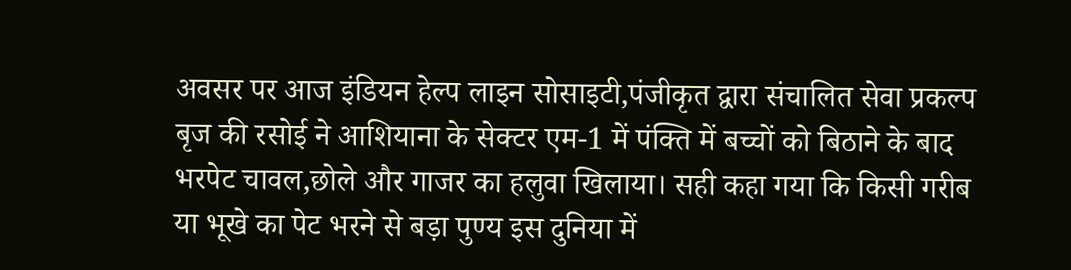अवसर पर आज इंडियन हेल्प लाइन सोसाइटी,पंजीकृत द्वारा संचालित सेवा प्रकल्प बृज की रसोई ने आशियाना के सेक्टर एम-1 में पंक्ति में बच्चों को बिठाने के बाद भरपेट चावल,छोले और गाजर का हलुवा खिलाया। सही कहा गया कि किसी गरीब या भूखे का पेट भरने से बड़ा पुण्य इस दुनिया में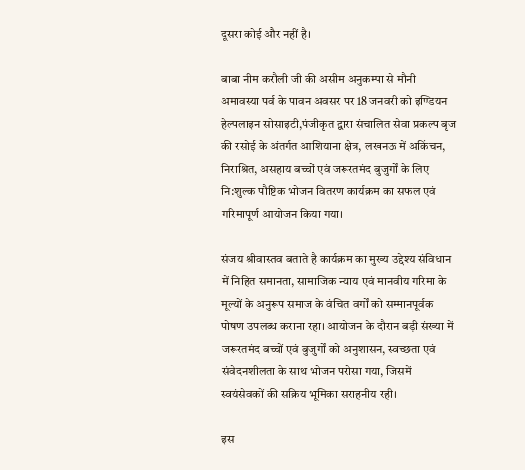दूसरा कोई और नहीं है।

बाबा नीम करौली जी की असीम अनुकम्पा से मौनी अमावस्या पर्व के पावन अवसर पर 18 जनवरी को इण्डियन हेल्पलाइन सोसाइटी,पंजीकृत द्वारा संचालित सेवा प्रकल्प बृज की रसोई के अंतर्गत आशियाना क्षेत्र, लखनऊ में अकिंचन, निराश्रित, असहाय बच्चों एवं जरूरतमंद बुजुर्गों के लिए नि:शुल्क पौष्टिक भोजन वितरण कार्यक्रम का सफल एवं गरिमापूर्ण आयोजन किया गया।

संजय श्रीवास्तव बताते है कार्यक्रम का मुख्य उद्देश्य संविधान में निहित समानता, सामाजिक न्याय एवं मानवीय गरिमा के मूल्यों के अनुरूप समाज के वंचित वर्गों को सम्मानपूर्वक पोषण उपलब्ध कराना रहा। आयोजन के दौरान बड़ी संख्या में जरूरतमंद बच्चों एवं बुजुर्गों को अनुशासन, स्वच्छता एवं संवेदनशीलता के साथ भोजन परोसा गया, जिसमें स्वयंसेवकों की सक्रिय भूमिका सराहनीय रही।

इस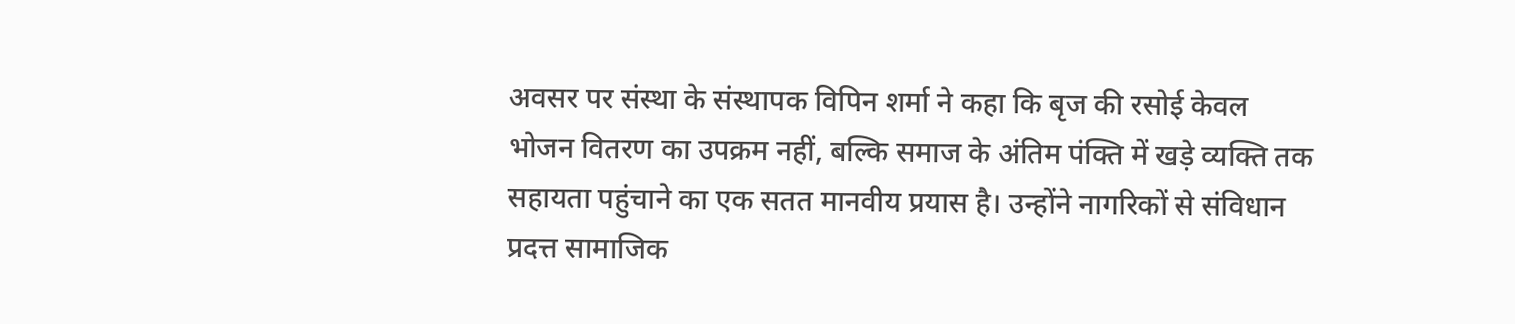अवसर पर संस्था के संस्थापक विपिन शर्मा ने कहा कि बृज की रसोई केवल भोजन वितरण का उपक्रम नहीं, बल्कि समाज के अंतिम पंक्ति में खड़े व्यक्ति तक सहायता पहुंचाने का एक सतत मानवीय प्रयास है। उन्होंने नागरिकों से संविधान प्रदत्त सामाजिक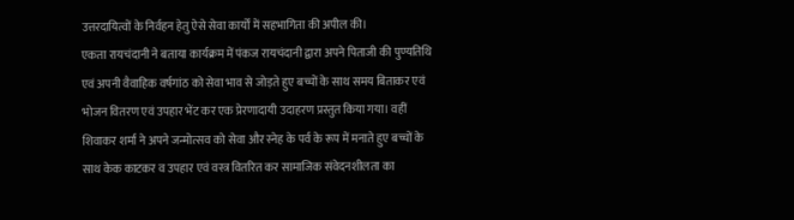उत्तरदायित्वों के निर्वहन हेतु ऐसे सेवा कार्यों में सहभागिता की अपील की।
एकता रायचंदानी ने बताया कार्यक्रम में पंकज रायचंदानी द्वारा अपने पिताजी की पुण्यतिथि एवं अपनी वैवाहिक वर्षगांठ को सेवा भाव से जोड़ते हुए बच्चों के साथ समय बिताकर एवं भोजन वितरण एवं उपहार भेंट कर एक प्रेरणादायी उदाहरण प्रस्तुत किया गया। वहीं शिवाकर शर्मा ने अपने जन्मोत्सव को सेवा और स्नेह के पर्व के रूप में मनाते हुए बच्चों के साथ केक काटकर व उपहार एवं वस्त्र वितरित कर सामाजिक संवेदनशीलता का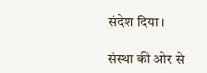संदेश दिया।

संस्था की ओर से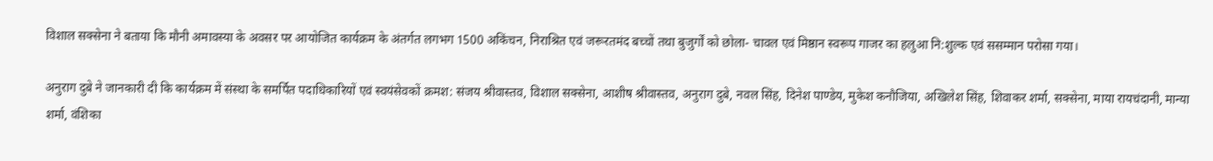विशाल सक्सेना ने बताया कि मौनी अमावस्या के अवसर पर आयोजित कार्यक्रम के अंतर्गत लगभग 1500 अकिंचन, निराश्रित एवं जरूरतमंद बच्चों तथा बुजुर्गों को छोला- चावल एवं मिष्ठान स्वरूप गाजर का हलुआ नि:शुल्क एवं ससम्मान परोसा गया।

अनुराग दुबे ने जानकारी दी कि कार्यक्रम में संस्था के समर्पित पदाधिकारियों एवं स्वयंसेवकों क्रमश: संजय श्रीवास्तव, विशाल सक्सेना, आशीष श्रीवास्तव, अनुराग दुबे, नवल सिंह, दिनेश पाण्डेय, मुकेश कनौजिया, अखिलेश सिंह, शिवाकर शर्मा, सक्सेना, माया रायचंदानी, मान्या शर्मा, वंशिका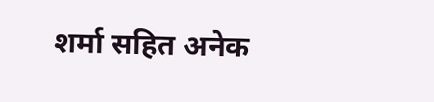शर्मा सहित अनेक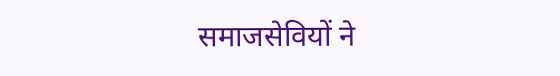समाजसेवियों ने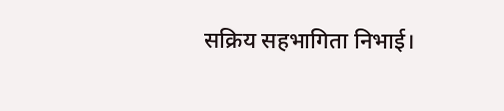सक्रिय सहभागिता निभाई।